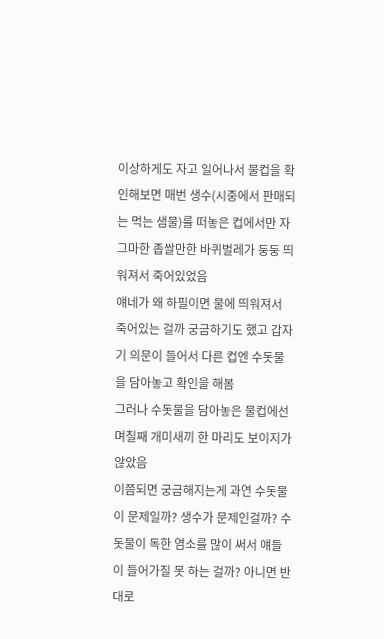이상하게도 자고 일어나서 물컵을 확인해보면 매번 생수(시중에서 판매되는 먹는 샘물)를 떠놓은 컵에서만 자그마한 좁쌀만한 바퀴벌레가 둥둥 띄워져서 죽어있었음
얘네가 왜 하필이면 물에 띄워져서 죽어있는 걸까 궁금하기도 했고 갑자기 의문이 들어서 다른 컵엔 수돗물을 담아놓고 확인을 해봄
그러나 수돗물을 담아놓은 물컵에선 며칠째 개미새끼 한 마리도 보이지가 않았음
이쯤되면 궁금해지는게 과연 수돗물이 문제일까? 생수가 문제인걸까? 수돗물이 독한 염소를 많이 써서 얘들이 들어가질 못 하는 걸까? 아니면 반대로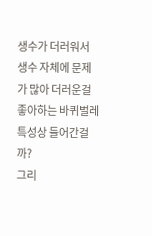생수가 더러워서 생수 자체에 문제가 많아 더러운걸 좋아하는 바퀴벌레 특성상 들어간걸까?
그리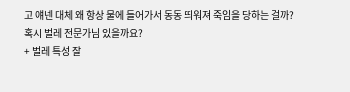고 얘넨 대체 왜 항상 물에 들어가서 동동 띄워져 죽임을 당하는 걸까?
혹시 벌레 전문가님 있을까요?
+ 벌레 특성 잘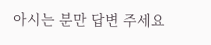아시는 분만 답변 주세요